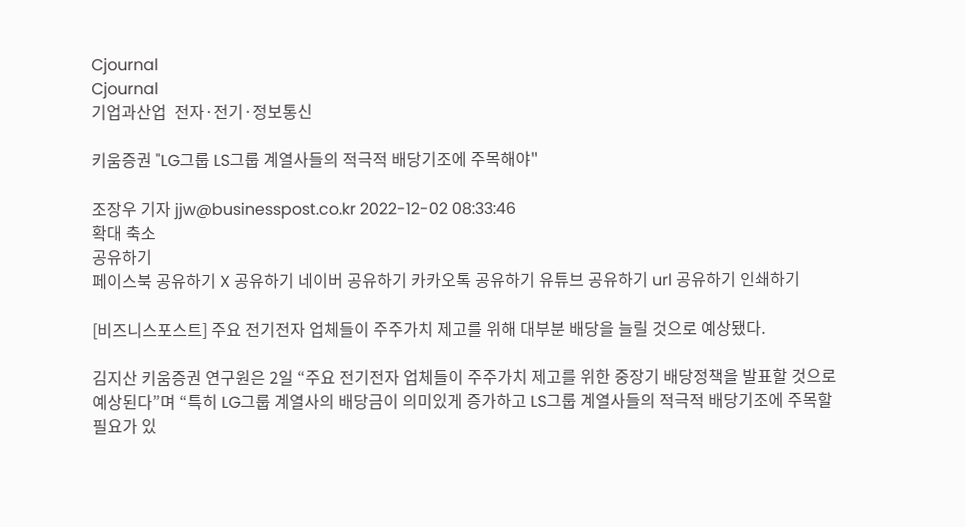Cjournal
Cjournal
기업과산업  전자·전기·정보통신

키움증권 "LG그룹 LS그룹 계열사들의 적극적 배당기조에 주목해야"

조장우 기자 jjw@businesspost.co.kr 2022-12-02 08:33:46
확대 축소
공유하기
페이스북 공유하기 X 공유하기 네이버 공유하기 카카오톡 공유하기 유튜브 공유하기 url 공유하기 인쇄하기

[비즈니스포스트] 주요 전기전자 업체들이 주주가치 제고를 위해 대부분 배당을 늘릴 것으로 예상됐다.

김지산 키움증권 연구원은 2일 “주요 전기전자 업체들이 주주가치 제고를 위한 중장기 배당정책을 발표할 것으로 예상된다”며 “특히 LG그룹 계열사의 배당금이 의미있게 증가하고 LS그룹 계열사들의 적극적 배당기조에 주목할 필요가 있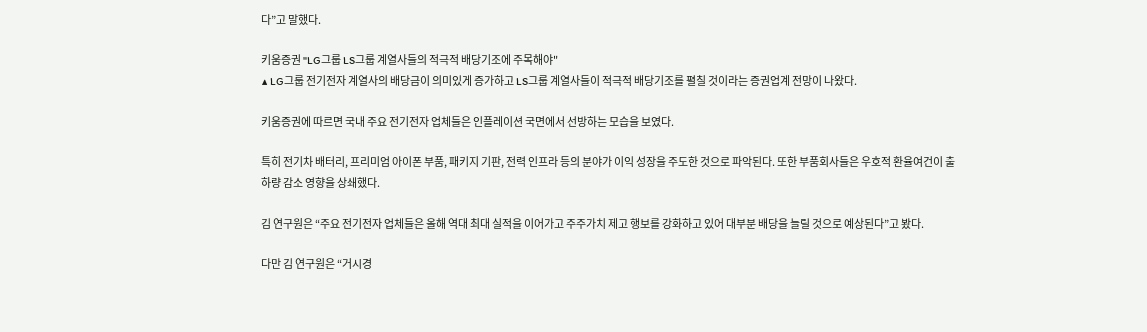다”고 말했다.

키움증권 "LG그룹 LS그룹 계열사들의 적극적 배당기조에 주목해야"
▲ LG그룹 전기전자 계열사의 배당금이 의미있게 증가하고 LS그룹 계열사들이 적극적 배당기조를 펼칠 것이라는 증권업계 전망이 나왔다.

키움증권에 따르면 국내 주요 전기전자 업체들은 인플레이션 국면에서 선방하는 모습을 보였다.

특히 전기차 배터리, 프리미엄 아이폰 부품, 패키지 기판, 전력 인프라 등의 분야가 이익 성장을 주도한 것으로 파악된다. 또한 부품회사들은 우호적 환율여건이 출하량 감소 영향을 상쇄했다.

김 연구원은 “주요 전기전자 업체들은 올해 역대 최대 실적을 이어가고 주주가치 제고 행보를 강화하고 있어 대부분 배당을 늘릴 것으로 예상된다”고 봤다.

다만 김 연구원은 “거시경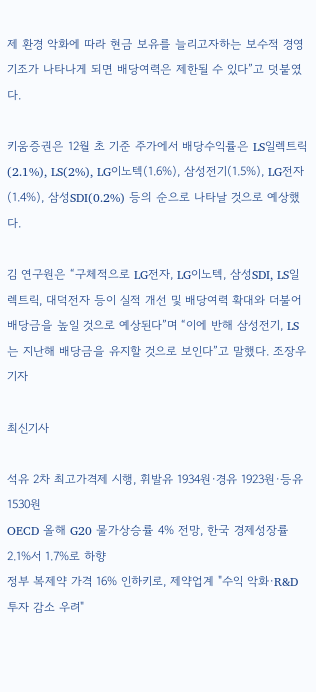제 환경 악화에 따라 현금 보유를 늘리고자하는 보수적 경영기조가 나타나게 되면 배당여력은 제한될 수 있다”고 덧붙였다.

키움증권은 12월 초 기준 주가에서 배당수익률은 LS일렉트릭(2.1%), LS(2%), LG이노텍(1.6%), 삼성전기(1.5%), LG전자(1.4%), 삼성SDI(0.2%) 등의 순으로 나타날 것으로 예상했다.

김 연구원은 “구체적으로 LG전자, LG이노텍, 삼성SDI, LS일렉트릭, 대덕전자 등이 실적 개선 및 배당여력 확대와 더불어 배당금을 높일 것으로 예상된다”며 “이에 반해 삼성전기, LS는 지난해 배당금을 유지할 것으로 보인다”고 말했다. 조장우 기자

최신기사

석유 2차 최고가격제 시행, 휘발유 1934원·경유 1923원·등유 1530원
OECD 올해 G20 물가상승률 4% 전망, 한국 경제성장률 2.1%서 1.7%로 하향
정부 복제약 가격 16% 인하키로, 제약업계 "수익 악화·R&D 투자 감소 우려"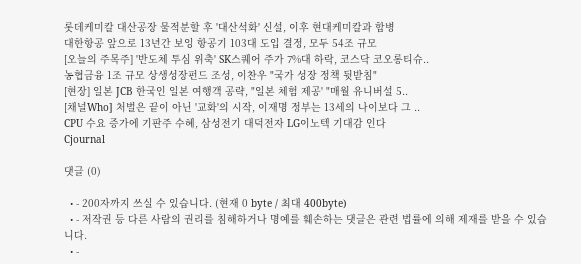롯데케미칼 대산공장 물적분할 후 '대산석화' 신설, 이후 현대케미칼과 합병
대한항공 앞으로 13년간 보잉 항공기 103대 도입 결정, 모두 54조 규모
[오늘의 주목주] '반도체 투심 위축' SK스퀘어 주가 7%대 하락, 코스닥 코오롱티슈..
농협금융 1조 규모 상생성장펀드 조성, 이찬우 "국가 성장 정책 뒷받침"
[현장] 일본 JCB 한국인 일본 여행객 공략, "일본 체험 제공' "매월 유니버설 5..
[채널Who] 처벌은 끝이 아닌 '교화'의 시작, 이재명 정부는 13세의 나이보다 그 ..
CPU 수요 증가에 기판주 수혜, 삼성전기 대덕전자 LG이노텍 기대감 인다
Cjournal

댓글 (0)

  • - 200자까지 쓰실 수 있습니다. (현재 0 byte / 최대 400byte)
  • - 저작권 등 다른 사람의 권리를 침해하거나 명예를 훼손하는 댓글은 관련 법률에 의해 제재를 받을 수 있습니다.
  • -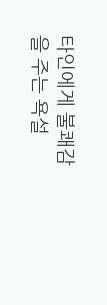타인에게 불쾌감을 주는 욕설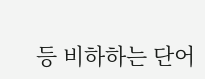등 비하하는 단어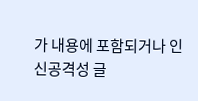가 내용에 포함되거나 인신공격성 글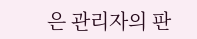은 관리자의 판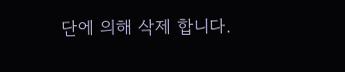단에 의해 삭제 합니다.